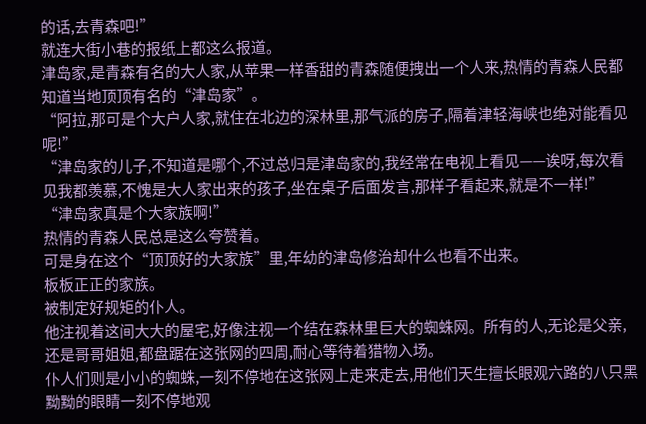的话,去青森吧!”
就连大街小巷的报纸上都这么报道。
津岛家,是青森有名的大人家,从苹果一样香甜的青森随便拽出一个人来,热情的青森人民都知道当地顶顶有名的“津岛家”。
“阿拉,那可是个大户人家,就住在北边的深林里,那气派的房子,隔着津轻海峡也绝对能看见呢!”
“津岛家的儿子,不知道是哪个,不过总归是津岛家的,我经常在电视上看见——诶呀,每次看见我都羡慕,不愧是大人家出来的孩子,坐在桌子后面发言,那样子看起来,就是不一样!”
“津岛家真是个大家族啊!”
热情的青森人民总是这么夸赞着。
可是身在这个“顶顶好的大家族”里,年幼的津岛修治却什么也看不出来。
板板正正的家族。
被制定好规矩的仆人。
他注视着这间大大的屋宅,好像注视一个结在森林里巨大的蜘蛛网。所有的人,无论是父亲,还是哥哥姐姐,都盘踞在这张网的四周,耐心等待着猎物入场。
仆人们则是小小的蜘蛛,一刻不停地在这张网上走来走去,用他们天生擅长眼观六路的八只黑黝黝的眼睛一刻不停地观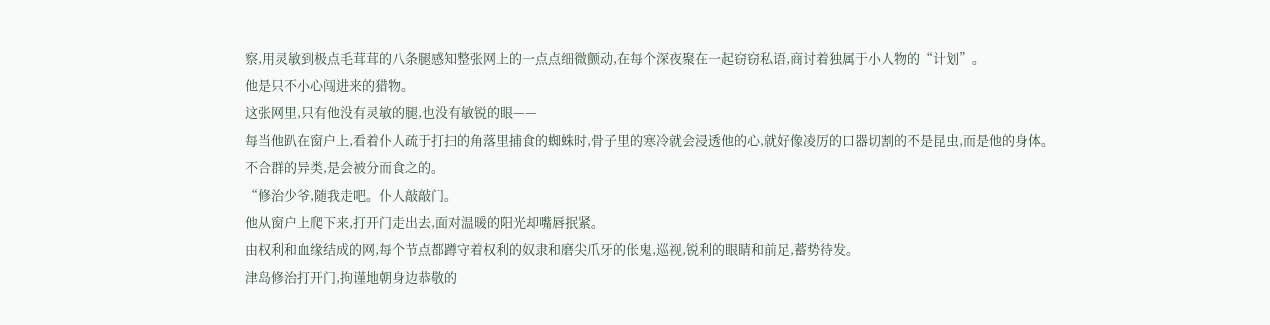察,用灵敏到极点毛茸茸的八条腿感知整张网上的一点点细微颤动,在每个深夜聚在一起窃窃私语,商讨着独属于小人物的“计划”。
他是只不小心闯进来的猎物。
这张网里,只有他没有灵敏的腿,也没有敏锐的眼——
每当他趴在窗户上,看着仆人疏于打扫的角落里捕食的蜘蛛时,骨子里的寒冷就会浸透他的心,就好像凌厉的口器切割的不是昆虫,而是他的身体。
不合群的异类,是会被分而食之的。
“修治少爷,随我走吧。仆人敲敲门。
他从窗户上爬下来,打开门走出去,面对温暖的阳光却嘴唇抿紧。
由权利和血缘结成的网,每个节点都蹲守着权利的奴隶和磨尖爪牙的伥鬼,巡视,锐利的眼睛和前足,蓄势待发。
津岛修治打开门,拘谨地朝身边恭敬的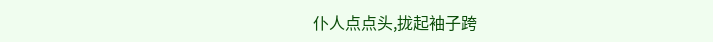仆人点点头,拢起袖子跨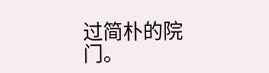过简朴的院门。